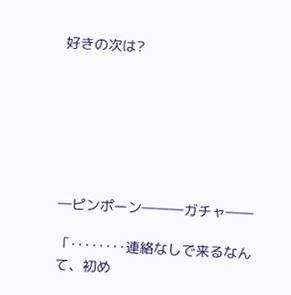好きの次は?







―ピンポーン―――ガチャ――

「‥‥‥‥連絡なしで来るなんて、初め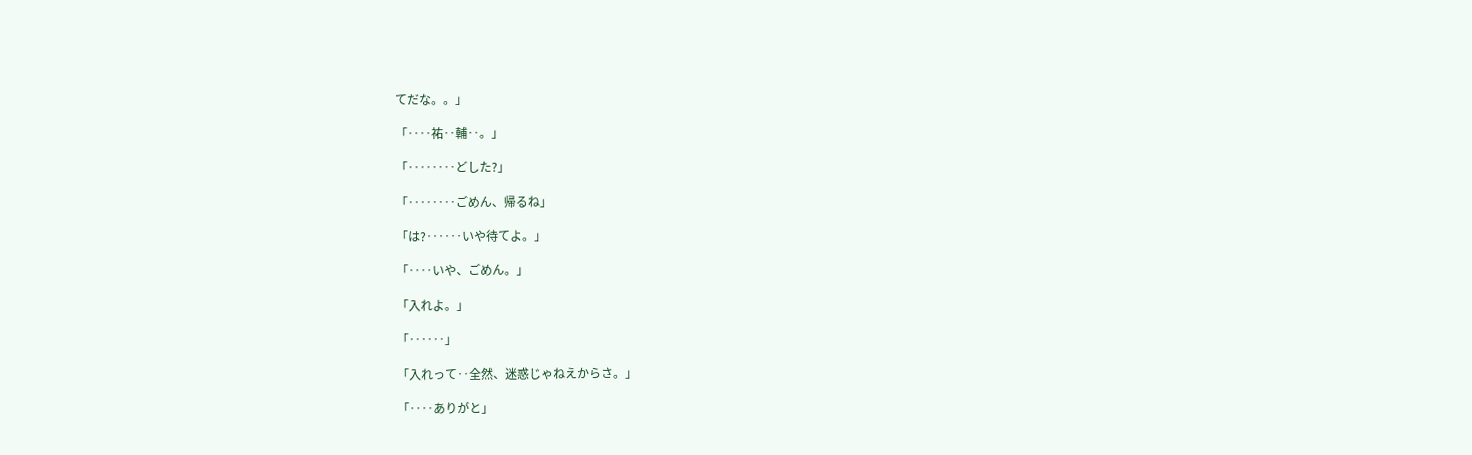てだな。。」

「‥‥祐‥輔‥。」

「‥‥‥‥どした?」

「‥‥‥‥ごめん、帰るね」

「は?‥‥‥いや待てよ。」

「‥‥いや、ごめん。」

「入れよ。」

「‥‥‥」

「入れって‥全然、迷惑じゃねえからさ。」

「‥‥ありがと」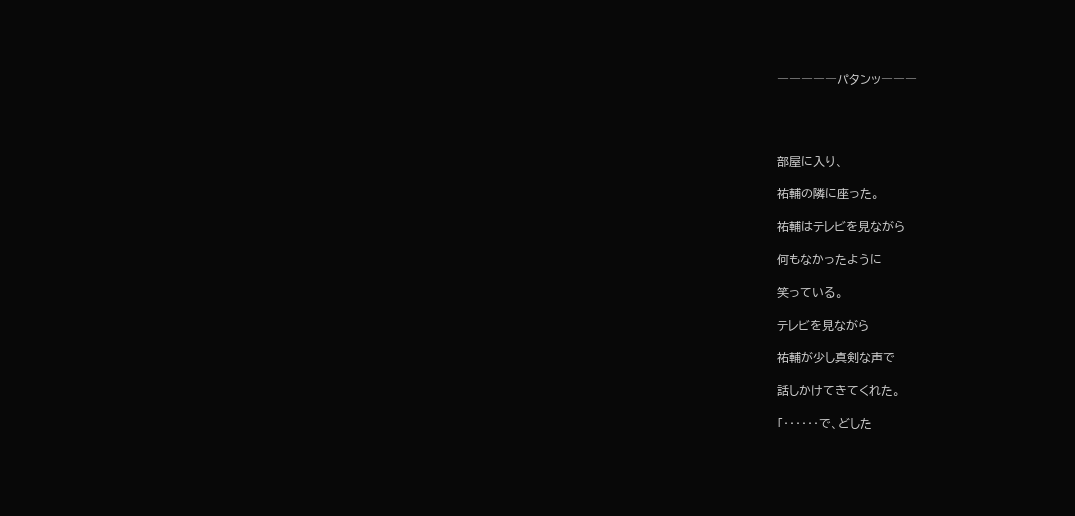―――――パタンッ―――




部屋に入り、

祐輔の隣に座った。

祐輔はテレビを見ながら

何もなかったように

笑っている。

テレビを見ながら

祐輔が少し真剣な声で

話しかけてきてくれた。

「‥‥‥で、どした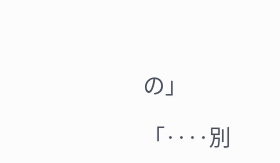の」

「‥‥別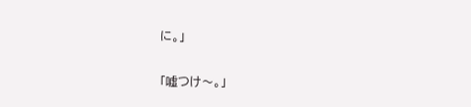に。」

「嘘つけ〜。」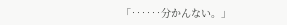「‥‥‥分かんない。」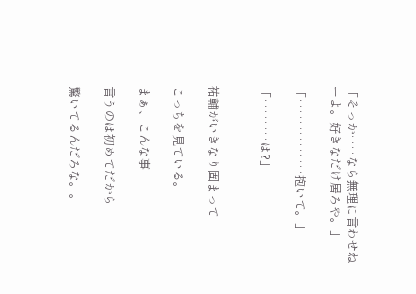「そっか‥‥なら無理に言わせねーよ。好きなだけ居ろや。」

「‥‥‥‥‥‥‥抱いて。」

「‥‥‥‥は?」


祐輔がいきなり固まって

こっちを見ている。

まぁ、こんな事

言うのは初めてだから

驚いてるんだろな。。